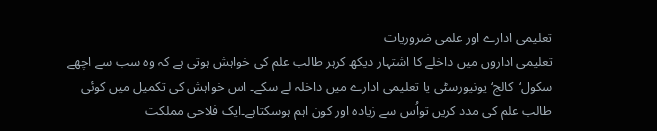تعلیمی ادارے اور علمی ضروریات
تعلیمی اداروں میں داخلے کا اشتہار دیکھ کرہر طالب علم کی خواہش ہوتی ہے کہ وہ سب سے اچھے سکول‘کالج‘ یونیورسٹی یا تعلیمی ادارے میں داخلہ لے سکے۔ اس خواہش کی تکمیل میں کوئی طالب علم کی مدد کریں تواُس سے زیادہ اور کون اہم ہوسکتاہے۔ایک فلاحی مملکت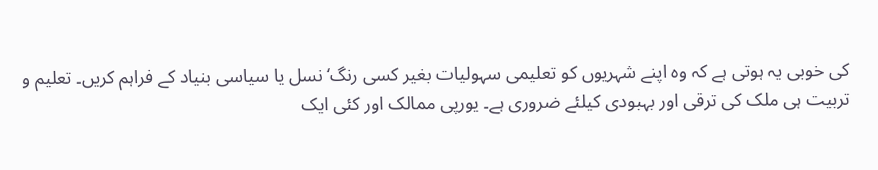کی خوبی یہ ہوتی ہے کہ وہ اپنے شہریوں کو تعلیمی سہولیات بغیر کسی رنگ‘نسل یا سیاسی بنیاد کے فراہم کریں۔ تعلیم و تربیت ہی ملک کی ترقی اور بہبودی کیلئے ضروری ہے۔ یورپی ممالک اور کئی ایک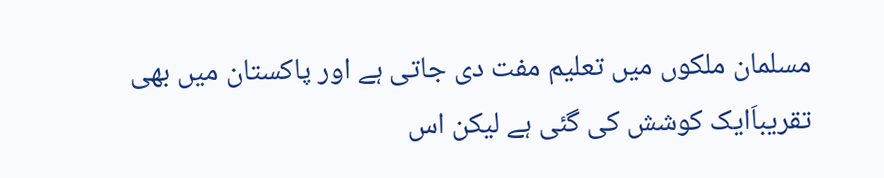مسلمان ملکوں میں تعلیم مفت دی جاتی ہے اور پاکستان میں بھی تقریباَایک کوشش کی گئی ہے لیکن اس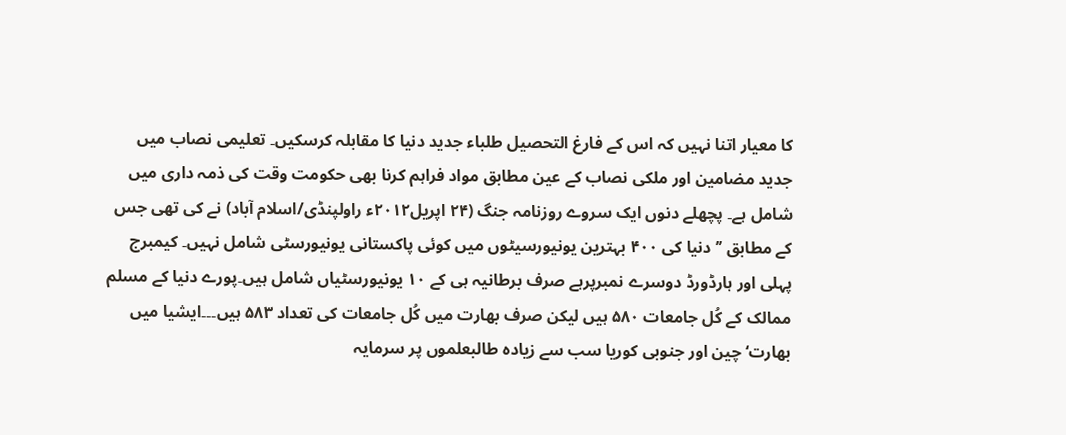کا معیار اتنا نہیں کہ اس کے فارغ التحصیل طلباء جدید دنیا کا مقابلہ کرسکیں۔ تعلیمی نصاب میں جدید مضامین اور ملکی نصاب کے عین مطابق مواد فراہم کرنا بھی حکومت وقت کی ذمہ داری میں شامل ہے۔ پچھلے دنوں ایک سروے روزنامہ جنگ (۲۴ اپریل۲۰۱۲ء راولپنڈی/اسلام آباد) نے کی تھی جس کے مطابق ’’دنیا کی ۴۰۰ بہترین یونیورسیٹوں میں کوئی پاکستانی یونیورسٹی شامل نہیں۔ کیمبرج پہلی اور ہارڈورڈ دوسرے نمبرپرہے صرف برطانیہ ہی کے ۱۰ یونیورسٹیاں شامل ہیں۔پورے دنیا کے مسلم ممالک کے کُل جامعات ۵۸۰ ہیں لیکن صرف بھارت میں کُل جامعات کی تعداد ۵۸۳ ہیں۔۔۔ایشیا میں بھارت‘ چین اور جنوبی کوریا سب سے زیادہ طالبعلموں پر سرمایہ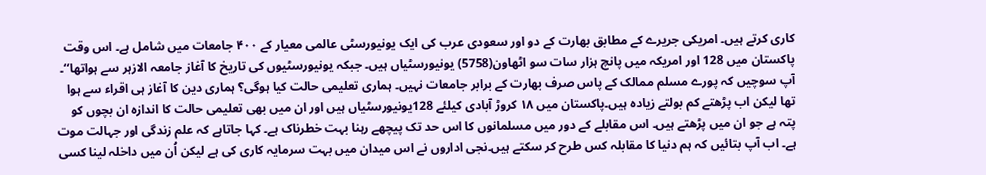کاری کرتے ہیں۔ امریکی جریرے کے مطابق بھارت کے دو اور سعودی عرب کی ایک یونیورسٹی عالمی معیار کے ۴۰۰ جامعات میں شامل ہے۔ اس وقت پاکستان میں 128 اور امریکہ میں پانچ ہزار سات سو اٹھاون(5758) یونیورسٹیاں ہیں۔ جبکہ یونیورسٹیوں کی تاریخ کا آغاز جامعہ الازہر سے ہواتھا‘‘۔ آپ سوچیں کہ پورے مسلم ممالک کے پاس صرف بھارت کے برابر جامعات نہیں۔ ہماری تعلیمی حالت کیا ہوگی؟ ہماری دین کا آغاز ہی اقراء سے ہوا تھا لیکن اب پڑھتے کم بولتے زیادہ ہیں۔پاکستان میں ۱۸ کروڑ آبادی کیلئے 128یونیورسٹیاں ہیں اور ان میں بھی تعلیمی حالت کا اندازہ ان بچوں کو پتہ ہے جو ان میں پڑھتے ہیں۔ اس مقابلے کے دور میں مسلمانوں کا اس حد تک پیچھے رہنا بہت خطرناک ہے۔ کہا جاتاہے کہ علم زندگی اور جہالت موت ہے۔ اب آپ بتائیں کہ ہم دنیا کا مقابلہ کس طرح کر سکتے ہیں۔نجی اداروں نے اس میدان میں بہت سرمایہ کاری کی ہے لیکن اُن میں داخلہ لینا کسی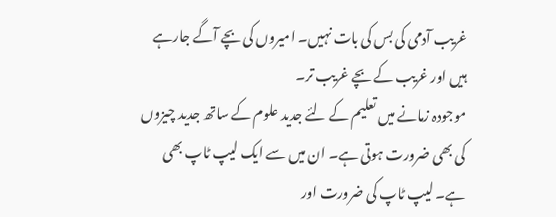غریب آدمی کی بس کی بات نہیں۔ امیروں کی بچے آگے جارہے ہیں اور غریب کے بچے غریب تر۔
موجودہ زمانے میں تعلیم کے لئے جدید علوم کے ساتھ جدید چیزوں کی بھی ضرورت ہوتی ہے۔ ان میں سے ایک لیپ ٹاپ بھی ہے۔ لیپ ٹاپ کی ضرورت اور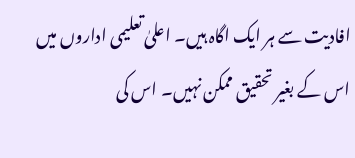افادیت سے ہر ایک اگاہ ہیں۔ اعلیٰ تعلیمی اداروں میں اس کے بغیر تحقیق ممکن نہیں۔ اس کی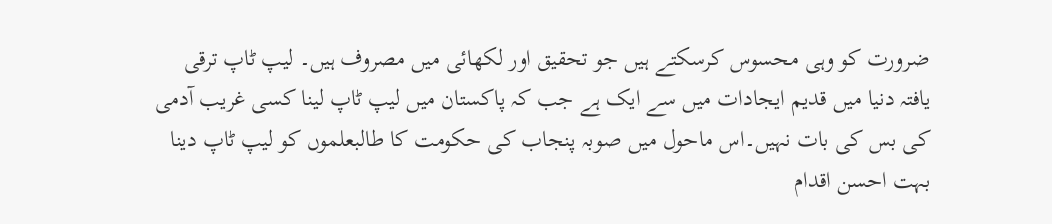ضرورت کو وہی محسوس کرسکتے ہیں جو تحقیق اور لکھائی میں مصروف ہیں۔ لیپ ٹاپ ترقی یافتہ دنیا میں قدیم ایجادات میں سے ایک ہے جب کہ پاکستان میں لیپ ٹاپ لینا کسی غریب آدمی کی بس کی بات نہیں۔اس ماحول میں صوبہ پنجاب کی حکومت کا طالبعلموں کو لیپ ٹاپ دینا بہت احسن اقدام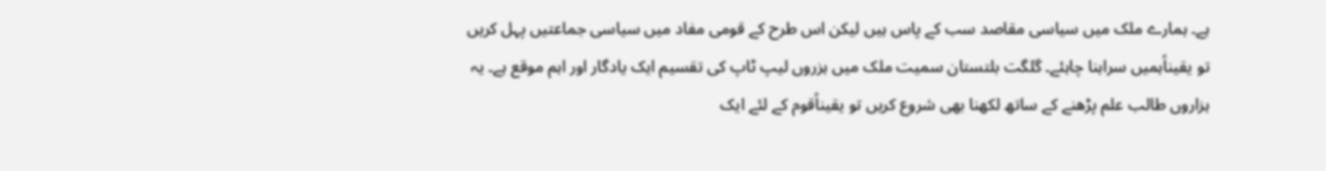ہے۔ ہمارے ملک میں سیاسی مقاصد سب کے پاس ہیں لیکن اس طرح کے قومی مفاد میں سیاسی جماعتیں پہل کریں تو یقیناًہمیں سراہنا چاہئے۔ گلگت بلتستان سمیت ملک میں ہزروں لیپ ٹاپ کی تقسیم ایک یادگار اور اہم موقع ہے۔ یہ ہزاروں طالب علم پڑھنے کے ساتھ لکھنا بھی شروع کریں تو یقیناًقوم کے لئے ایک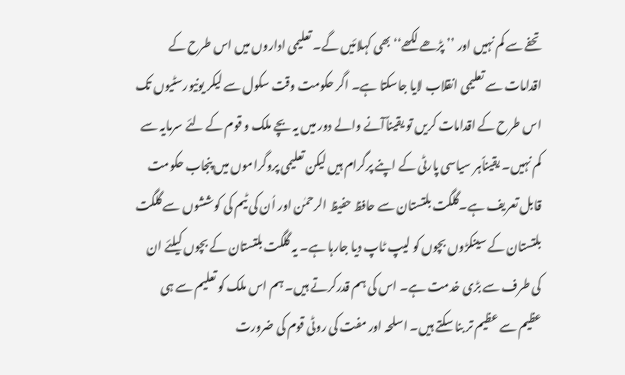تحفے سے کم نہیں اور ’’پڑھے لکھے‘‘ بھی کہلائیں گے۔ تعلیمی اداروں میں اس طرح کے اقدامات سے تعلیمی انقلاب لایا جاسکتا ہے۔ اگر حکومت وقت سکول سے لیکر یونیورسٹیوں تک اس طرح کے اقدامات کریں تو یقیناًآنے والے دور میں یہ بچے ملک و قوم کے لئے سرمایہ سے کم نہیں۔ یقیناًہر سیاسی پارٹی کے اپنے پرگرام ہیں لیکن تعلیمی پروگراموں میں پنجاب حکومت قابل تعریف ہے۔گلگت بلتستان سے حافظ حفیظ الرحمٰن اور اُن کی ٹیم کی کوششوں سے گلگت بلتستان کے سینکڑوں بچوں کو لیپ ٹاپ دیا جارہا ہے۔ یہ گلگت بلتستان کے بچوں کیلئے ان کی طرف سے بڑی خدمت ہے۔ اس کی ہم قدرکرتے ہیں۔ ہم اس ملک کو تعلیم سے ہی عظیم سے عظیم تر بنا سکتے ہیں۔ اسلحہ اور مفت کی روٹی قوم کی ضرورت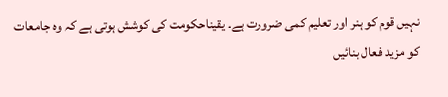نہیں قوم کو ہنر اور تعلیم کمی ضرورت ہے۔ یقیناحکومت کی کوشش ہوتی ہے کہ وہ جامعات کو مزید فعال بنائیں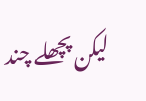لیکن پچھلے چند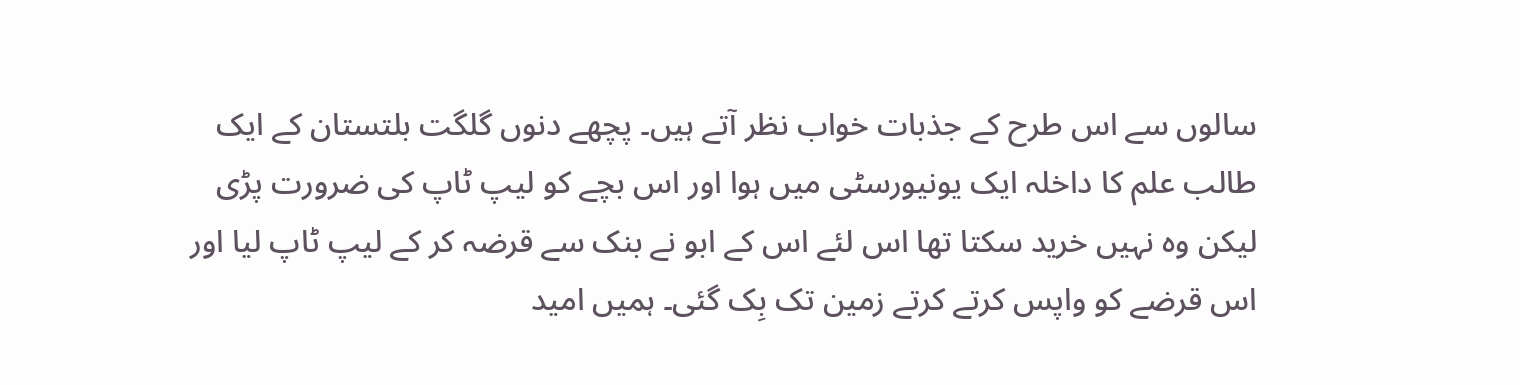سالوں سے اس طرح کے جذبات خواب نظر آتے ہیں۔ پچھے دنوں گلگت بلتستان کے ایک طالب علم کا داخلہ ایک یونیورسٹی میں ہوا اور اس بچے کو لیپ ٹاپ کی ضرورت پڑی لیکن وہ نہیں خرید سکتا تھا اس لئے اس کے ابو نے بنک سے قرضہ کر کے لیپ ٹاپ لیا اور اس قرضے کو واپس کرتے کرتے زمین تک بِک گئی۔ ہمیں امید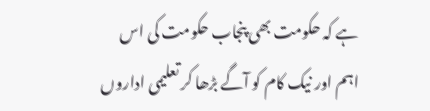ہے کہ حکومت بھی پنجاب حکومت کی اس اہم اور نیک کام کو آگے بڑھا کر تعلیمی اداروں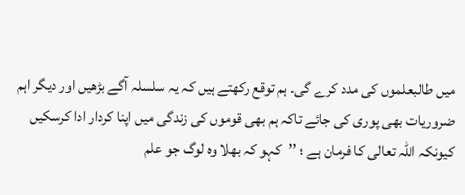میں طالبعلموں کی مدد کرے گی۔ ہم توقع رکھتے ہیں کہ یہ سلسلہ آگے بڑھیں اور دیگر اہم ضروریات بھی پوری کی جائے تاکہ ہم بھی قوموں کی زندگی میں اپنا کردار ادا کرسکیں کیونکہ اللہ تعالی کا فرمان ہے ؛ ’’کہو کہ بھلا وہ لوگ جو علم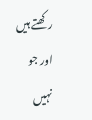رکھتے ہیں اور جو نہیں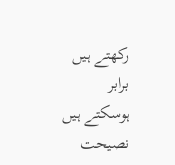رکھتے ہیں برابر ہوسکتے ہیں نصیحت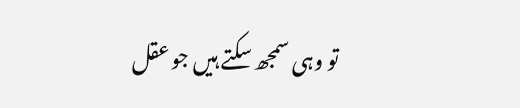تو وہی سمجھ سکتے ہیں جو عقل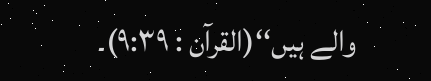والے ہیں‘‘(القرآن : ۹:۳۹)۔